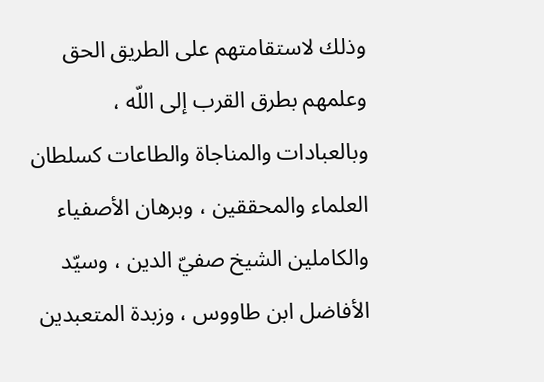وذلك لاستقامتهم على الطريق الحق وعلمهم بطرق القرب إلى اللّه ، وبالعبادات والمناجاة والطاعات كسلطان العلماء والمحققين ، وبرهان الأصفياء والكاملين الشيخ صفيّ الدين ، وسيّد الأفاضل ابن طاووس ، وزبدة المتعبدين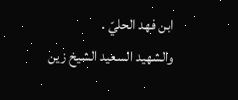ابن فهد الحليّ .
والشهيد السعيد الشيخ زين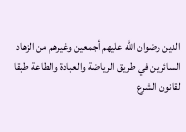الدين رضوان اللّه عليهم أجمعين وغيرهم من الزهاد السائرين في طريق الرياضة والعبادة والطاعة طبقا لقانون الشرع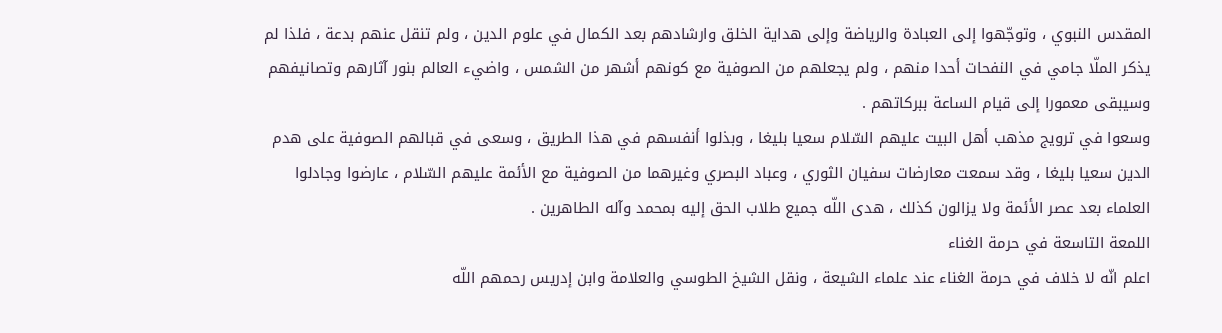المقدس النبوي ، وتوجّهوا إلى العبادة والرياضة وإلى هداية الخلق وارشادهم بعد الكمال في علوم الدين ، ولم تنقل عنهم بدعة ، فلذا لم يذكر الملّا جامي في النفحات أحدا منهم ، ولم يجعلهم من الصوفية مع كونهم أشهر من الشمس ، واضيء العالم بنور آثارهم وتصانيفهم وسيبقى معمورا إلى قيام الساعة ببركاتهم .
وسعوا في ترويج مذهب أهل البيت عليهم السّلام سعيا بليغا ، وبذلوا أنفسهم في هذا الطريق ، وسعى في قبالهم الصوفية على هدم الدين سعيا بليغا ، وقد سمعت معارضات سفيان الثوري ، وعباد البصري وغيرهما من الصوفية مع الأئمة عليهم السّلام ، عارضوا وجادلوا العلماء بعد عصر الأئمة ولا يزالون كذلك ، هدى اللّه جميع طلاب الحق إليه بمحمد وآله الطاهرين .
اللمعة التاسعة في حرمة الغناء
اعلم انّه لا خلاف في حرمة الغناء عند علماء الشيعة ، ونقل الشيخ الطوسي والعلامة وابن إدريس رحمهم اللّه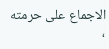الاجماع على حرمته ،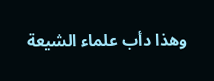وهذا دأب علماء الشيعة